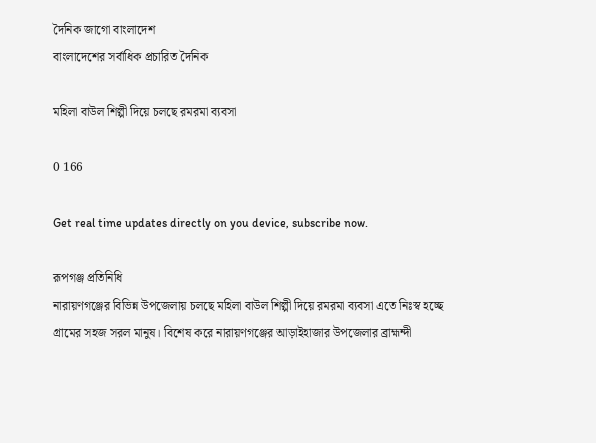দৈনিক জাগো বাংলাদেশ
বাংলাদেশের সর্বাধিক প্রচারিত দৈনিক

মহিলা বাউল শিল্পী দিয়ে চলছে রমরমা ব্যবসা

0 166

Get real time updates directly on you device, subscribe now.

রূপগঞ্জ প্রতিনিধি
নারায়ণগঞ্জের বিভিন্ন উপজেলায় চলছে মহিলা বাউল শিল্পী দিয়ে রমরমা ব্যবসা এতে নিঃস্ব হচ্ছে গ্রামের সহজ সরল মানুষ। বিশেষ করে নারায়ণগঞ্জের আড়াইহাজার উপজেলার ব্রাহ্মন্দী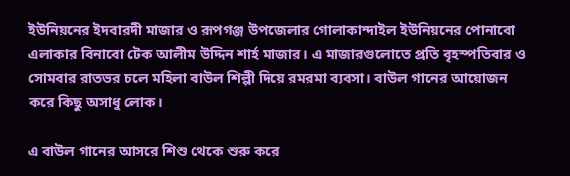ইউনিয়নের ইদবারদী মাজার ও রূপগঞ্জ উপজেলার গোলাকান্দাইল ইউনিয়নের পোনাবো এলাকার বিনাবো টেক আলীম উদ্দিন শার্হ মাজার। এ মাজারগুলোতে প্রতি বৃহস্পতিবার ও সোমবার রাতভর চলে মহিলা বাউল শিল্পী দিয়ে রমরমা ব্যবসা। বাউল গানের আয়োজন করে কিছু অসাধু লোক।

এ বাউল গানের আসরে শিশু থেকে শুরু করে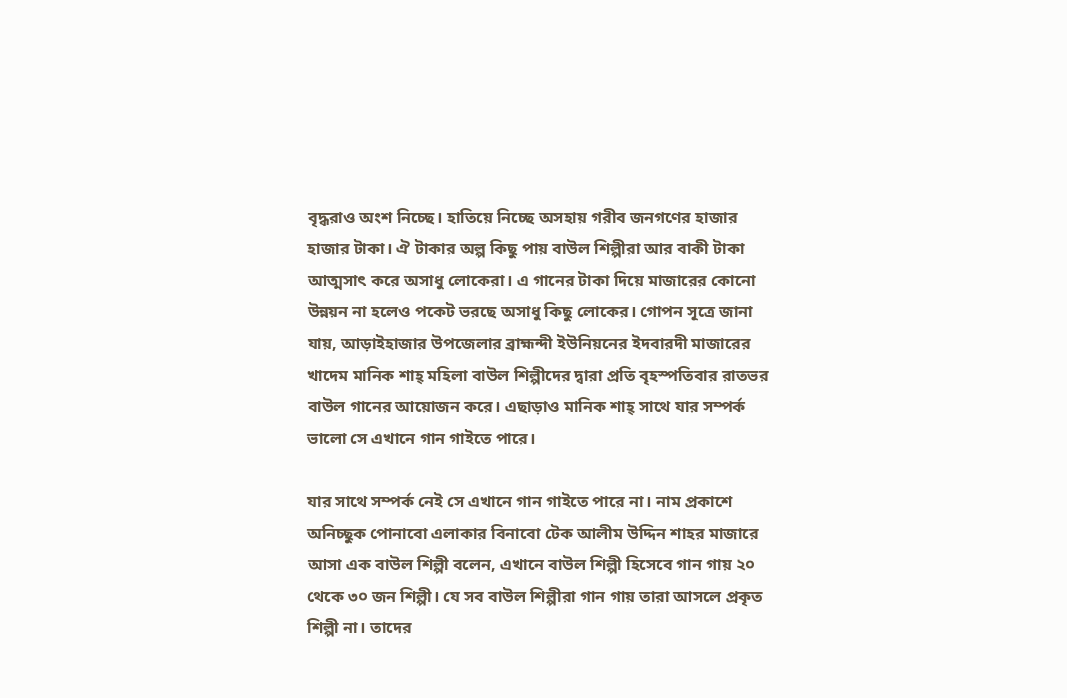বৃদ্ধরাও অংশ নিচ্ছে। হাতিয়ে নিচ্ছে অসহায় গরীব জনগণের হাজার হাজার টাকা। ঐ টাকার অল্প কিছু পায় বাউল শিল্পীরা আর বাকী টাকা আত্মসাৎ করে অসাধু লোকেরা। এ গানের টাকা দিয়ে মাজারের কোনো উন্নয়ন না হলেও পকেট ভরছে অসাধু কিছু লোকের। গোপন সূত্রে জানা যায়, আড়াইহাজার উপজেলার ব্রাহ্মন্দী ইউনিয়নের ইদবারদী মাজারের খাদেম মানিক শাহ্ মহিলা বাউল শিল্পীদের দ্বারা প্রতি বৃহস্পতিবার রাতভর বাউল গানের আয়োজন করে। এছাড়াও মানিক শাহ্ সাথে যার সম্পর্ক ভালো সে এখানে গান গাইতে পারে।

যার সাথে সম্পর্ক নেই সে এখানে গান গাইতে পারে না। নাম প্রকাশে অনিচ্ছুক পোনাবো এলাকার বিনাবো টেক আলীম উদ্দিন শাহর মাজারে আসা এক বাউল শিল্পী বলেন, এখানে বাউল শিল্পী হিসেবে গান গায় ২০ থেকে ৩০ জন শিল্পী। যে সব বাউল শিল্পীরা গান গায় তারা আসলে প্রকৃত শিল্পী না। তাদের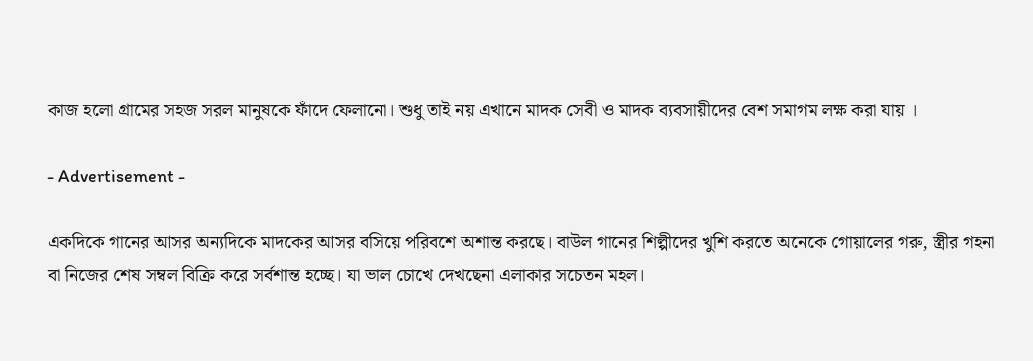কাজ হলো গ্রামের সহজ সরল মানুষকে ফাঁদে ফেলানো। শুধু তাই নয় এখানে মাদক সেবী ও মাদক ব্যবসায়ীদের বেশ সমাগম লক্ষ করা যায় ।

- Advertisement -

একদিকে গানের আসর অন্যদিকে মাদকের আসর বসিয়ে পরিবশে অশান্ত করছে। বাউল গানের শিল্পীদের খুশি করতে অনেকে গোয়ালের গরু, স্ত্রীর গহনা বা নিজের শেষ সম্বল বিক্রি করে সর্বশান্ত হচ্ছে। যা ভাল চোখে দেখছেনা এলাকার সচেতন মহল।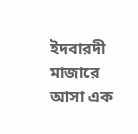ইদবারদী মাজারে আসা এক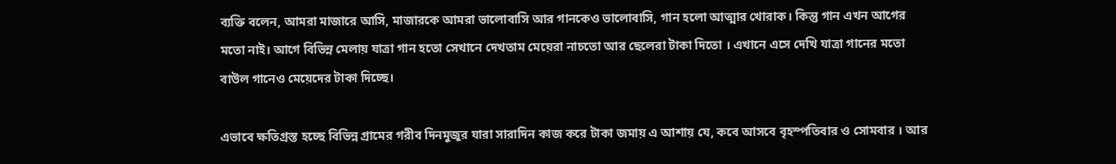ব্যক্তি বলেন, আমরা মাজারে আসি, মাজারকে আমরা ভালোবাসি আর গানকেও ভালোবাসি, গান হলো আত্মার খোরাক। কিন্তু গান এখন আগের মতো নাই। আগে বিভিন্ন মেলায় যাত্রা গান হতো সেখানে দেখতাম মেয়েরা নাচতো আর ছেলেরা টাকা দিতো । এখানে এসে দেখি যাত্রা গানের মতো বাউল গানেও মেয়েদের টাকা দিচ্ছে।

এভাবে ক্ষতিগ্রস্ত হচ্ছে বিভিন্ন গ্রামের গরীব দিনমুজুর যারা সারাদিন কাজ করে টাকা জমায় এ আশায় যে, কবে আসবে বৃহস্পতিবার ও সোমবার । আর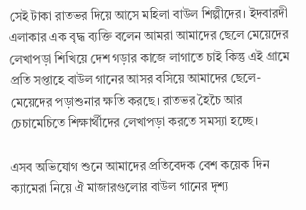সেই টাকা রাতভর দিয়ে আসে মহিলা বাউল শিল্পীদের। ইদবারদী এলাকার এক বৃদ্ধ ব্যক্তি বলেন আমরা আমাদের ছেলে মেয়েদের লেখাপড়া শিখিয়ে দেশ গড়ার কাজে লাগাতে চাই কিন্তু এই গ্রামে প্রতি সপ্তাহে বাউল গানের আসর বসিয়ে আমাদের ছেলে-মেয়েদের পড়াশুনার ক্ষতি করছে। রাতভর হৈচৈ আর চেচামেচিতে শিক্ষার্থীদের লেখাপড়া করতে সমস্যা হচ্ছে।

এসব অভিযোগ শুনে আমাদের প্রতিবেদক বেশ কয়েক দিন ক্যামেরা নিয়ে ঐ মাজারগুলোর বাউল গানের দৃশ্য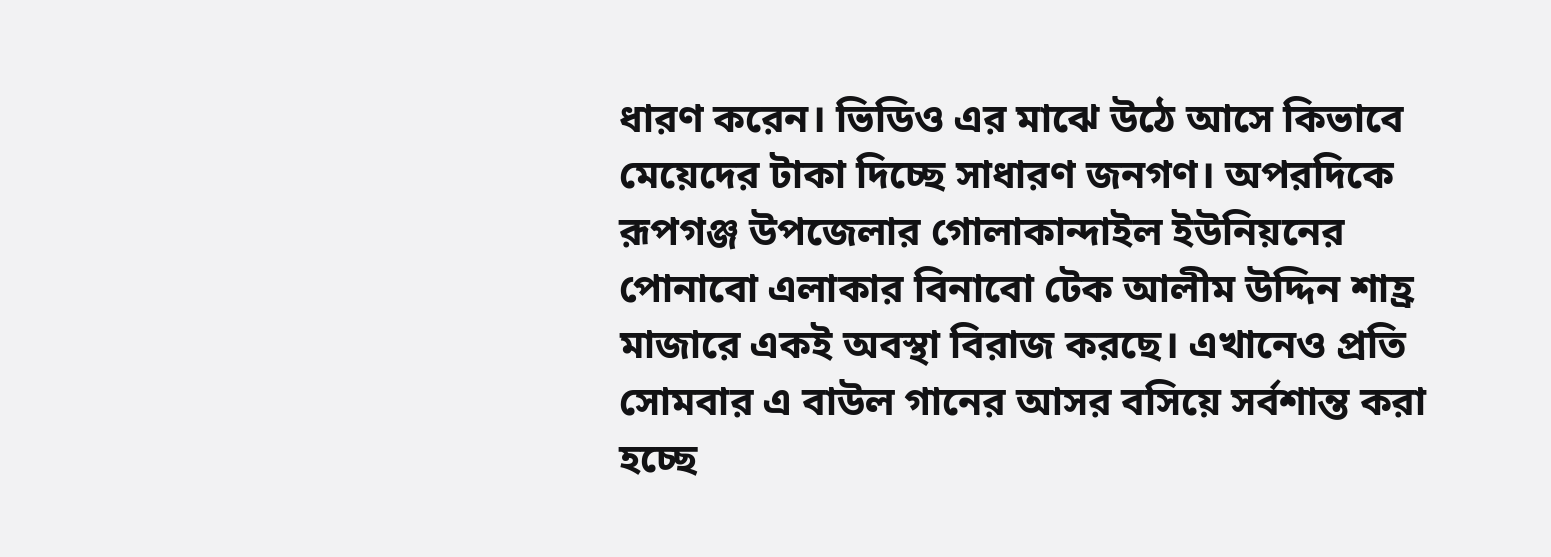ধারণ করেন। ভিডিও এর মাঝে উঠে আসে কিভাবে মেয়েদের টাকা দিচ্ছে সাধারণ জনগণ। অপরদিকে রূপগঞ্জ উপজেলার গোলাকান্দাইল ইউনিয়নের পোনাবো এলাকার বিনাবো টেক আলীম উদ্দিন শাহ্র মাজারে একই অবস্থা বিরাজ করছে। এখানেও প্রতি সোমবার এ বাউল গানের আসর বসিয়ে সর্বশান্ত করা হচ্ছে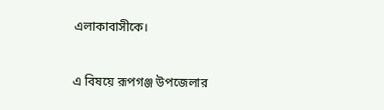এলাকাবাসীকে।


এ বিষয়ে রূপগঞ্জ উপজেলার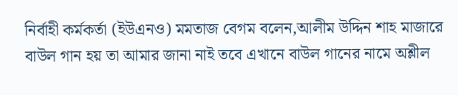নির্বাহী কর্মকর্তা (ইউএনও) মমতাজ বেগম বলেন,আলীম উদ্দিন শাহ মাজারে বাউল গান হয় তা আমার জানা নাই তবে এখানে বাউল গানের নামে অশ্লীল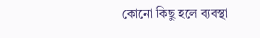কোনো কিছু হলে ব্যবস্থা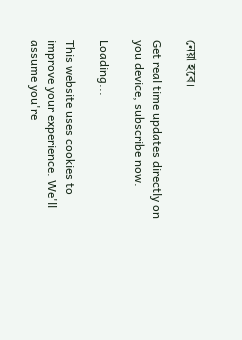নেয়া হবে।

Get real time updates directly on you device, subscribe now.

Loading...

This website uses cookies to improve your experience. We'll assume you're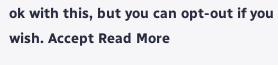ok with this, but you can opt-out if you wish. Accept Read More